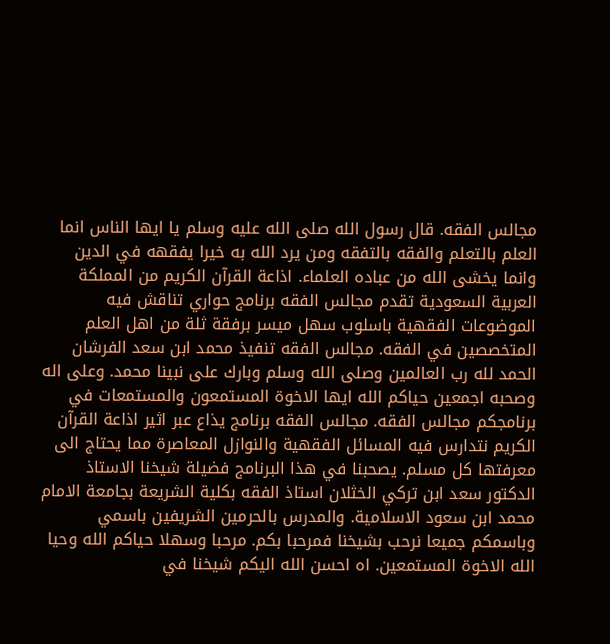مجالس الفقه. قال رسول الله صلى الله عليه وسلم يا ايها الناس انما العلم بالتعلم والفقه بالتفقه ومن يرد الله به خيرا يفقهه في الدين وانما يخشى الله من عباده العلماء. اذاعة القرآن الكريم من المملكة العربية السعودية تقدم مجالس الفقه برنامج حواري تناقش فيه الموضوعات الفقهية باسلوب سهل ميسر برفقة ثلة من اهل العلم المتخصصين في الفقه. مجالس الفقه تنفيذ محمد ابن سعد الفرشان الحمد لله رب العالمين وصلى الله وسلم وبارك على نبينا محمد. وعلى اله وصحبه اجمعين حياكم الله ايها الاخوة المستمعون والمستمعات في برنامجكم مجالس الفقه. مجالس الفقه برنامج يذاع عبر اثير اذاعة القرآن الكريم نتدارس فيه المسائل الفقهية والنوازل المعاصرة مما يحتاج الى معرفتها كل مسلم. يصحبنا في هذا البرنامج فضيلة شيخنا الاستاذ الدكتور سعد ابن تركي الخثلان استاذ الفقه بكلية الشريعة بجامعة الامام محمد ابن سعود الاسلامية. والمدرس بالحرمين الشريفين باسمي وباسمكم جميعا نرحب بشيخنا فمرحبا بكم. مرحبا وسهلا حياكم الله وحيا الله الاخوة المستمعين. اه احسن الله اليكم شيخنا في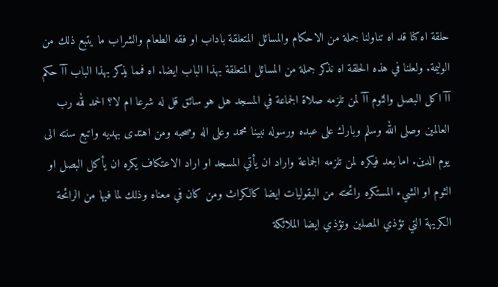حلقة اه كنا قد اه تناولنا جملة من الاحكام والمسائل المتعلقة باداب او فقه الطعام والشراب ما يتبع ذلك من الوليمة. ولعلنا في هذه الحلقة اه نذكر جملة من المسائل المتعلقة بهذا الباب ايضا. اه فمما يذكر بهذا الباب آآ حكم آآ اكل البصل والثوم آآ لمن تلزمه صلاة الجماعة في المسجد هل هو سائق قل له شرعا ام لا؟ الحمد لله رب العالمين وصلى الله وسلم وبارك على عبده ورسوله نبينا محمد وعلى اله وصحبه ومن اهتدى بهديه واتبع سنته الى يوم الدين. اما بعد فيكره لمن تلزمه الجماعة واراد ان يأتي المسجد او اراد الاعتكاف يكره ان يأكل البصل او الثوم او الشيء المستكره رائحته من البقوليات ايضا كالكراث ومن كان في معناه وذلك لما فيها من الرائحة الكريهة التي تؤذي المصلين وتؤذي ايضا الملائكة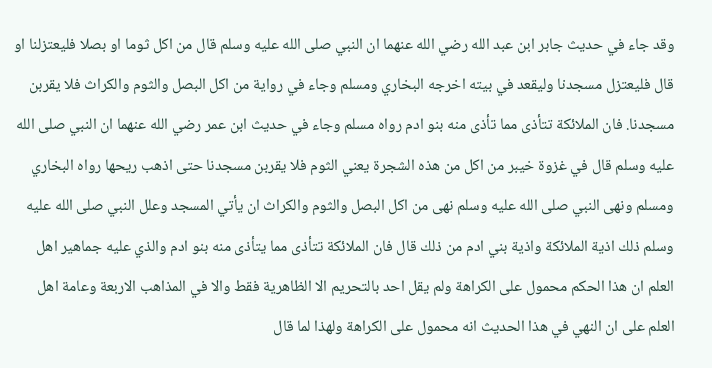وقد جاء في حديث جابر ابن عبد الله رضي الله عنهما ان النبي صلى الله عليه وسلم قال من اكل ثوما او بصلا فليعتزلنا او قال فليعتزل مسجدنا وليقعد في بيته اخرجه البخاري ومسلم وجاء في رواية من اكل البصل والثوم والكراث فلا يقربن مسجدنا. فان الملائكة تتأذى مما تأذى منه بنو ادم رواه مسلم وجاء في حديث ابن عمر رضي الله عنهما ان النبي صلى الله عليه وسلم قال في غزوة خيبر من اكل من هذه الشجرة يعني الثوم فلا يقربن مسجدنا حتى اذهب ريحها رواه البخاري ومسلم ونهى النبي صلى الله عليه وسلم نهى من اكل البصل والثوم والكراث ان يأتي المسجد وعلل النبي صلى الله عليه وسلم ذلك اذية الملائكة واذية بني ادم من ذلك قال فان الملائكة تتأذى مما يتأذى منه بنو ادم والذي عليه جماهير اهل العلم ان هذا الحكم محمول على الكراهة ولم يقل احد بالتحريم الا الظاهرية فقط والا في المذاهب الاربعة وعامة اهل العلم على ان النهي في هذا الحديث انه محمول على الكراهة ولهذا لما قال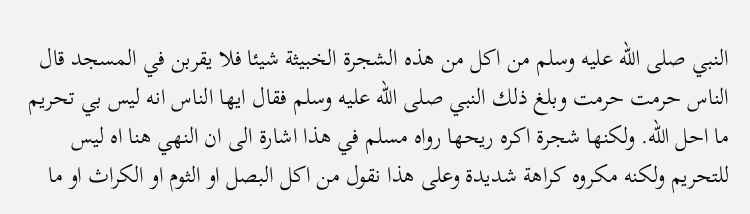النبي صلى الله عليه وسلم من اكل من هذه الشجرة الخبيثة شيئا فلا يقربن في المسجد قال الناس حرمت حرمت وبلغ ذلك النبي صلى الله عليه وسلم فقال ايها الناس انه ليس بي تحريم ما احل الله. ولكنها شجرة اكره ريحها رواه مسلم في هذا اشارة الى ان النهي هنا اه ليس للتحريم ولكنه مكروه كراهة شديدة وعلى هذا نقول من اكل البصل او الثوم او الكراث او ما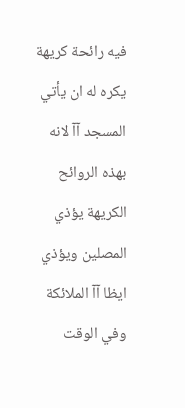فيه رائحة كريهة يكره له ان يأتي المسجد آآ لانه بهذه الروائح الكريهة يؤذي المصلين ويؤذي ايظا آآ الملائكة وفي الوقت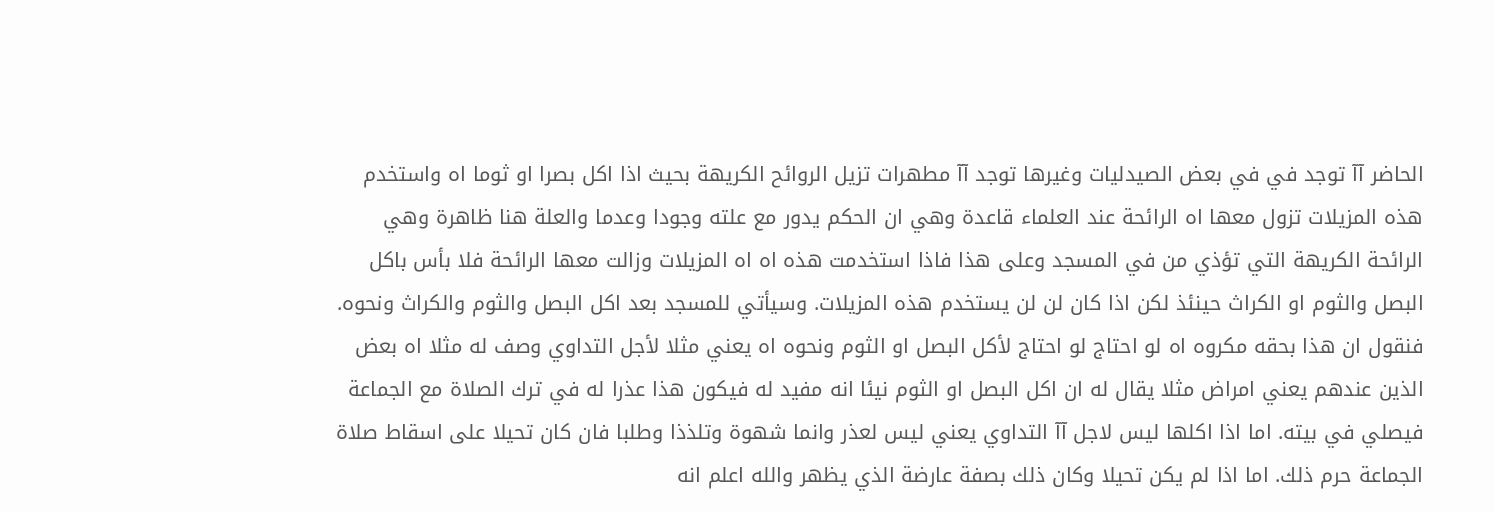الحاضر آآ توجد في في بعض الصيدليات وغيرها توجد آآ مطهرات تزيل الروائح الكريهة بحيث اذا اكل بصرا او ثوما اه واستخدم هذه المزيلات تزول معها اه الرائحة عند العلماء قاعدة وهي ان الحكم يدور مع علته وجودا وعدما والعلة هنا ظاهرة وهي الرائحة الكريهة التي تؤذي من في المسجد وعلى هذا فاذا استخدمت هذه اه اه المزيلات وزالت معها الرائحة فلا بأس باكل البصل والثوم او الكراث حينئذ لكن اذا كان لن لن يستخدم هذه المزيلات. وسيأتي للمسجد بعد اكل البصل والثوم والكراث ونحوه. فنقول ان هذا بحقه مكروه اه لو احتاج لو احتاج لأكل البصل او الثوم ونحوه اه يعني مثلا لأجل التداوي وصف له مثلا اه بعض الذين عندهم يعني امراض مثلا يقال له ان اكل البصل او الثوم نيئا انه مفيد له فيكون هذا عذرا له في ترك الصلاة مع الجماعة فيصلي في بيته. اما اذا اكلها ليس لاجل آآ التداوي يعني ليس لعذر وانما شهوة وتلذذا وطلبا فان كان تحيلا على اسقاط صلاة الجماعة حرم ذلك. اما اذا لم يكن تحيلا وكان ذلك بصفة عارضة الذي يظهر والله اعلم انه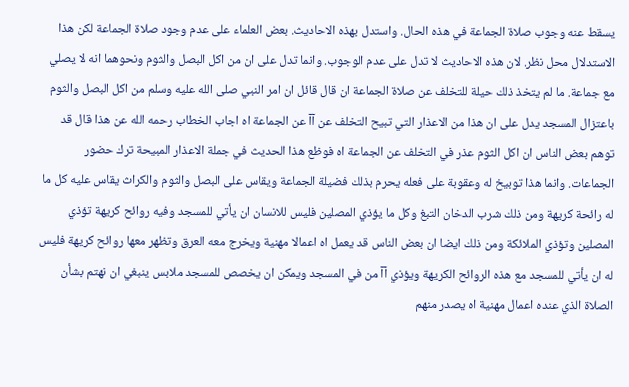يسقط عنه وجوب صلاة الجماعة في هذه الحال. واستدل بهذه الاحاديث. بعض العلماء على عدم وجود صلاة الجماعة لكن هذا الاستدلال محل نظر. لان هذه الاحاديث لا تدل على عدم الوجوب. وانما تدل على ان من اكل البصل والثوم ونحوهما انه لا يصلي مع جماعة. ما لم يتخذ ذلك حيلة للتخلف عن صلاة الجماعة ان قال قائل ان امر النبي صلى الله عليه وسلم من اكل البصل والثوم باعتزال المسجد يدل على ان هذا من الاعذار التي تبيح التخلف عن آآ عن الجماعة اه اجاب الخطاب رحمه الله عن هذا قال قد توهم بعض الناس ان اكل الثوم عذر في التخلف عن الجماعة اه فوظع هذا الحديث في جملة الاعذار المبيحة ترك حضور الجماعات. وانما هذا توبيخ له وعقوبة على فعله يحرم بذلك فضيلة الجماعة ويقاس على البصل والثوم والكراث يقاس عليه كل ما له رائحة كريهة ومن ذلك شرب الدخان التبغ وكل ما يؤذي المصلين فليس للانسان ان يأتي للمسجد وفيه روائح كريهة تؤذي المصلين وتؤذي الملائكة ومن ذلك ايضا ان بعض الناس قد يعمل اه اعمالا مهنية ويخرج معه العرق وتظهر معها روائح كريهة فليس له ان يأتي للمسجد مع هذه الروائح الكريهة ويؤذي آآ من في المسجد ويمكن ان يخصص للمسجد ملابس ينبغي ان نهتم بشأن الصلاة الذي عنده اعمال مهنية اه يصدر منهم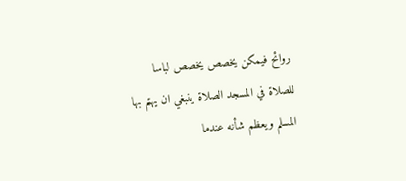روائح فيمكن يخصص يخصص لباسا للصلاة في المسجد الصلاة ينبغي ان يهتم بها المسلم ويعظم شأنه عندما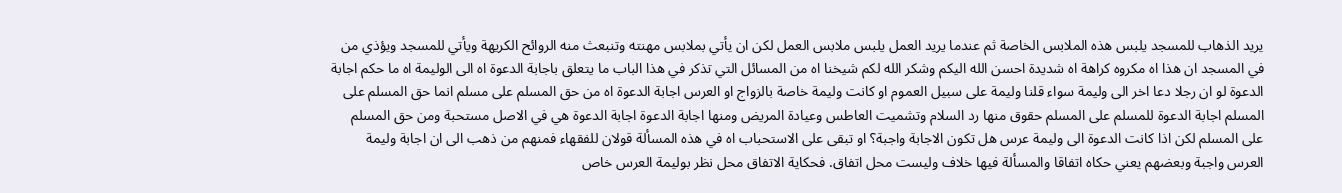يريد الذهاب للمسجد يلبس هذه الملابس الخاصة ثم عندما يريد العمل يلبس ملابس العمل لكن ان يأتي بملابس مهنته وتنبعث منه الروائح الكريهة ويأتي للمسجد ويؤذي من في المسجد ان هذا اه مكروه كراهة اه شديدة احسن الله اليكم وشكر الله لكم شيخنا اه من المسائل التي تذكر في هذا الباب ما يتعلق باجابة الدعوة اه الى الوليمة اه ما حكم اجابة الدعوة لو ان رجلا دعا اخر الى وليمة سواء قلنا وليمة على سبيل العموم او كانت وليمة خاصة بالزواج او العرس اجابة الدعوة اه من حق المسلم على مسلم انما حق المسلم على المسلم اجابة الدعوة للمسلم على المسلم حقوق منها رد السلام وتشميت العاطس وعيادة المريض ومنها اجابة الدعوة اجابة الدعوة هي في الاصل مستحبة ومن حق المسلم على المسلم لكن اذا كانت الدعوة الى وليمة عرس هل تكون الاجابة واجبة؟ او تبقى على الاستحباب اه في هذه المسألة قولان للفقهاء فمنهم من ذهب الى ان اجابة وليمة العرس واجبة وبعضهم يعني حكاه اتفاقا والمسألة فيها خلاف وليست محل اتفاق. فحكاية الاتفاق محل نظر بوليمة العرس خاص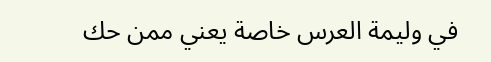في وليمة العرس خاصة يعني ممن حك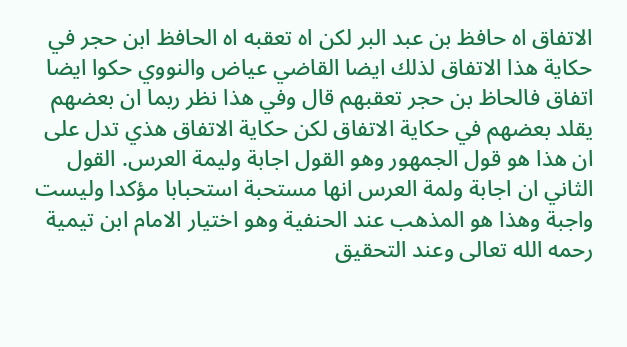الاتفاق اه حافظ بن عبد البر لكن اه تعقبه اه الحافظ ابن حجر في حكاية هذا الاتفاق لذلك ايضا القاضي عياض والنووي حكوا ايضا اتفاق فالحاظ بن حجر تعقبهم قال وفي هذا نظر ربما ان بعضهم يقلد بعضهم في حكاية الاتفاق لكن حكاية الاتفاق هذي تدل على ان هذا هو قول الجمهور وهو القول اجابة وليمة العرس. القول الثاني ان اجابة ولمة العرس انها مستحبة استحبابا مؤكدا وليست واجبة وهذا هو المذهب عند الحنفية وهو اختيار الامام ابن تيمية رحمه الله تعالى وعند التحقيق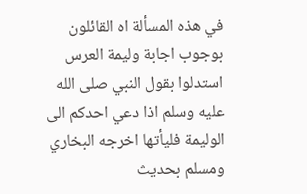في هذه المسألة اه القائلون بوجوب اجابة وليمة العرس استدلوا بقول النبي صلى الله عليه وسلم اذا دعي احدكم الى الوليمة فليأتها اخرجه البخاري ومسلم بحديث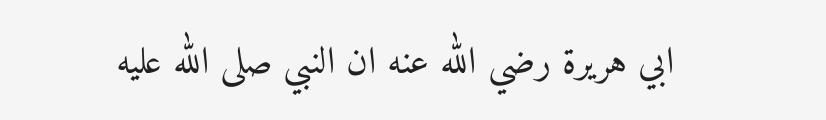ابي هريرة رضي الله عنه ان النبي صلى الله عليه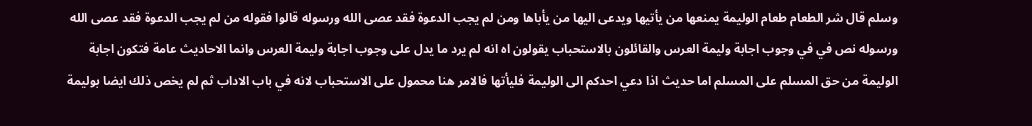وسلم قال شر الطعام طعام الوليمة يمنعها من يأتيها ويدعى اليها من يأباها ومن لم يجب الدعوة فقد عصى الله ورسوله قالوا فقوله من لم يجب الدعوة فقد عصى الله ورسوله نص في في وجوب اجابة وليمة العرس والقائلون بالاستحباب يقولون اه انه لم يرد ما يدل على وجوب اجابة وليمة العرس وانما الاحاديث عامة فتكون اجابة الوليمة من حق المسلم على المسلم اما حديث اذا دعي احدكم الى الوليمة فليأتها فالامر هنا محمول على الاستحباب لانه في باب الاداب ثم لم يخص ذلك ايضا بوليمة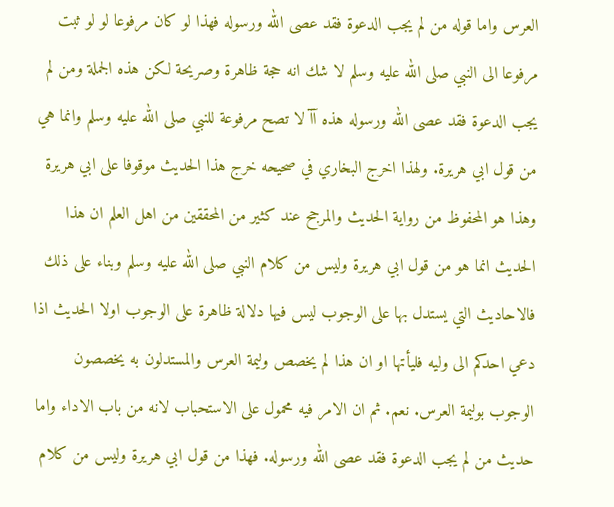العرس واما قوله من لم يجب الدعوة فقد عصى الله ورسوله فهذا لو كان مرفوعا لو لو ثبت مرفوعا الى النبي صلى الله عليه وسلم لا شك انه حجة ظاهرة وصريحة لكن هذه الجملة ومن لم يجب الدعوة فقد عصى الله ورسوله هذه آآ لا تصح مرفوعة للنبي صلى الله عليه وسلم وانما هي من قول ابي هريرة. ولهذا اخرج البخاري في صحيحه خرج هذا الحديث موقوفا على ابي هريرة وهذا هو المحفوظ من رواية الحديث والمرجح عند كثير من المحققين من اهل العلم ان هذا الحديث انما هو من قول ابي هريرة وليس من كلام النبي صلى الله عليه وسلم وبناء على ذلك فالاحاديث التي يستدل بها على الوجوب ليس فيها دلالة ظاهرة على الوجوب اولا الحديث اذا دعي احدكم الى وليه فليأتها او ان هذا لم يخصص وليمة العرس والمستدلون به يخصصون الوجوب بوليمة العرس. نعم. ثم ان الامر فيه محمول على الاستحباب لانه من باب الاداء واما حديث من لم يجب الدعوة فقد عصى الله ورسوله. فهذا من قول ابي هريرة وليس من كلام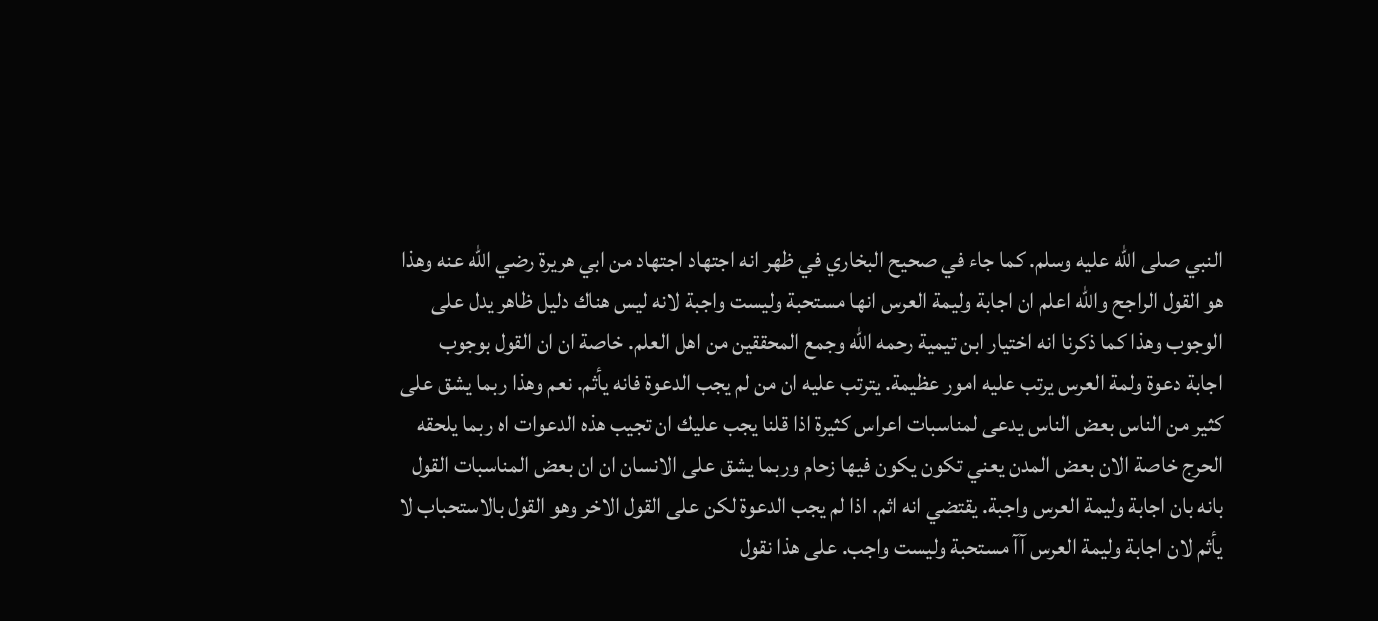النبي صلى الله عليه وسلم. كما جاء في صحيح البخاري في ظهر انه اجتهاد اجتهاد من ابي هريرة رضي الله عنه وهذا هو القول الراجح والله اعلم ان اجابة وليمة العرس انها مستحبة وليست واجبة لانه ليس هناك دليل ظاهر يدل على الوجوب وهذا كما ذكرنا انه اختيار ابن تيمية رحمه الله وجمع المحققين من اهل العلم. خاصة ان ان القول بوجوب اجابة دعوة ولمة العرس يرتب عليه امور عظيمة. يترتب عليه ان من لم يجب الدعوة فانه يأثم. نعم وهذا ربما يشق على كثير من الناس بعض الناس يدعى لمناسبات اعراس كثيرة اذا قلنا يجب عليك ان تجيب هذه الدعوات اه ربما يلحقه الحرج خاصة الان بعض المدن يعني تكون يكون فيها زحام وربما يشق على الانسان ان ان بعض المناسبات القول بانه بان اجابة وليمة العرس واجبة. يقتضي انه اثم. اذا لم يجب الدعوة لكن على القول الاخر وهو القول بالاستحباب لا يأثم لان اجابة وليمة العرس آآ مستحبة وليست واجب. على هذا نقول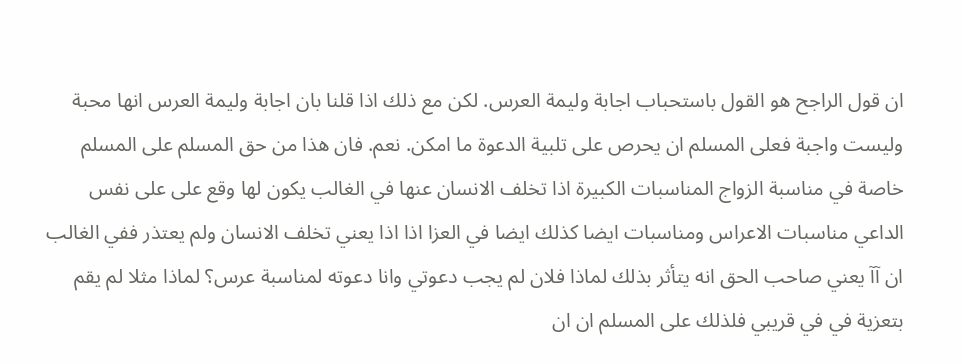ان قول الراجح هو القول باستحباب اجابة وليمة العرس. لكن مع ذلك اذا قلنا بان اجابة وليمة العرس انها محبة وليست واجبة فعلى المسلم ان يحرص على تلبية الدعوة ما امكن. نعم. فان هذا من حق المسلم على المسلم خاصة في مناسبة الزواج المناسبات الكبيرة اذا تخلف الانسان عنها في الغالب يكون لها وقع على على نفس الداعي مناسبات الاعراس ومناسبات ايضا كذلك ايضا في العزا اذا اذا يعني تخلف الانسان ولم يعتذر ففي الغالب ان آآ يعني صاحب الحق انه يتأثر بذلك لماذا فلان لم يجب دعوتي وانا دعوته لمناسبة عرس؟ لماذا مثلا لم يقم بتعزية في في قريبي فلذلك على المسلم ان ان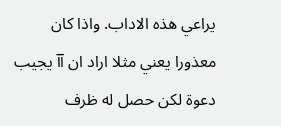يراعي هذه الاداب. واذا كان معذورا يعني مثلا اراد ان آآ يجيب دعوة لكن حصل له ظرف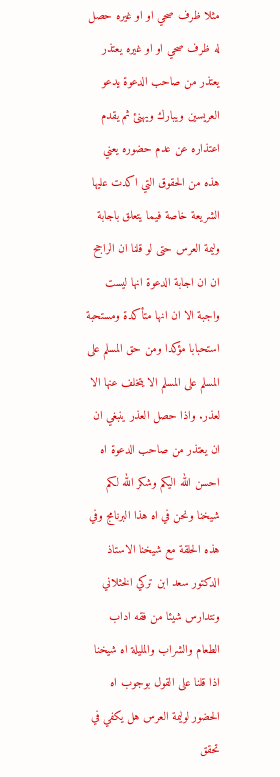مثلا ظرف صحي او او غيره حصل له ظرف صحي او او غيره يعتذر يعتذر من صاحب الدعوة يدعو العريسين ويبارك ويهنئ ثم يقدم اعتذاره عن عدم حضوره يعني هذه من الحقوق التي اكدت عليها الشريعة خاصة فيما يتعلق باجابة وليمة العرس حتى لو قلنا ان الراجح ان ان اجابة الدعوة انها ليست واجبة الا ان انها متأكدة ومستحبة استحبابا مؤكدا ومن حق المسلم على المسلم على المسلم الا يتخلف عنها الا لعذر. واذا حصل العذر ينبغي ان ان يعتذر من صاحب الدعوة اه احسن الله اليكم وشكر الله لكم شيخنا ونحن في اه هذا البرنامج وفي هذه الحلقة مع شيخنا الاستاذ الدكتور سعد ابن تركي الخثلاني ونتدارس شيئا من فقه اداب الطعام والشراب والمليلة اه شيخنا اذا قلنا على القول بوجوب اه الحضور لوليمة العرس هل يكفي في تحقق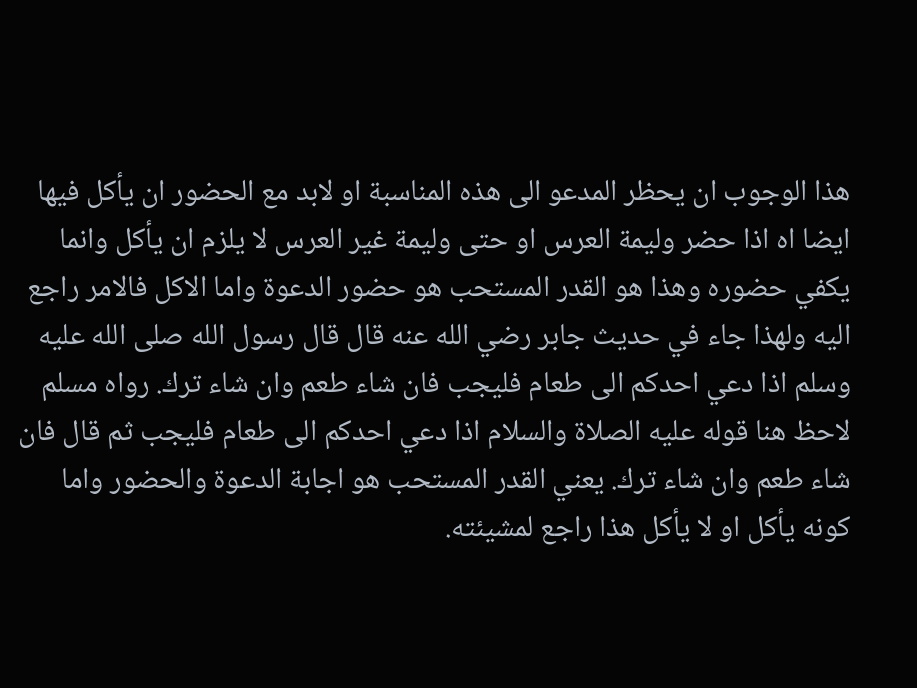هذا الوجوب ان يحظر المدعو الى هذه المناسبة او لابد مع الحضور ان يأكل فيها ايضا اه اذا حضر وليمة العرس او حتى وليمة غير العرس لا يلزم ان يأكل وانما يكفي حضوره وهذا هو القدر المستحب هو حضور الدعوة واما الاكل فالامر راجع اليه ولهذا جاء في حديث جابر رضي الله عنه قال قال رسول الله صلى الله عليه وسلم اذا دعي احدكم الى طعام فليجب فان شاء طعم وان شاء ترك. رواه مسلم لاحظ هنا قوله عليه الصلاة والسلام اذا دعي احدكم الى طعام فليجب ثم قال فان شاء طعم وان شاء ترك. يعني القدر المستحب هو اجابة الدعوة والحضور واما كونه يأكل او لا يأكل هذا راجع لمشيئته.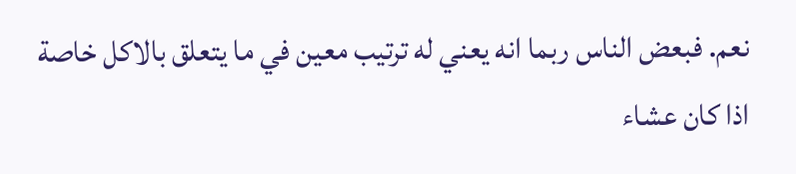نعم. فبعض الناس ربما انه يعني له ترتيب معين في ما يتعلق بالاكل خاصة اذا كان عشاء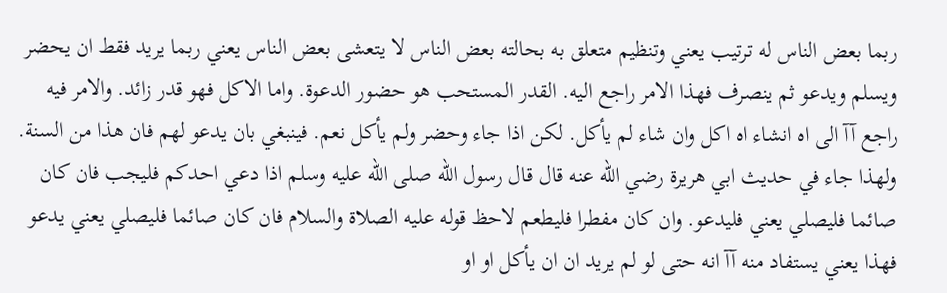ربما بعض الناس له ترتيب يعني وتنظيم متعلق به بحالته بعض الناس لا يتعشى بعض الناس يعني ربما يريد فقط ان يحضر ويسلم ويدعو ثم ينصرف فهذا الامر راجع اليه. القدر المستحب هو حضور الدعوة. واما الاكل فهو قدر زائد. والامر فيه راجع آآ الى اه انشاء اه اكل وان شاء لم يأكل. لكن اذا جاء وحضر ولم يأكل نعم. فينبغي بان يدعو لهم فان هذا من السنة. ولهذا جاء في حديث ابي هريرة رضي الله عنه قال قال رسول الله صلى الله عليه وسلم اذا دعي احدكم فليجب فان كان صائما فليصلي يعني فليدعو. وان كان مفطرا فليطعم لاحظ قوله عليه الصلاة والسلام فان كان صائما فليصلي يعني يدعو فهذا يعني يستفاد منه آآ انه حتى لو لم يريد ان ان يأكل او او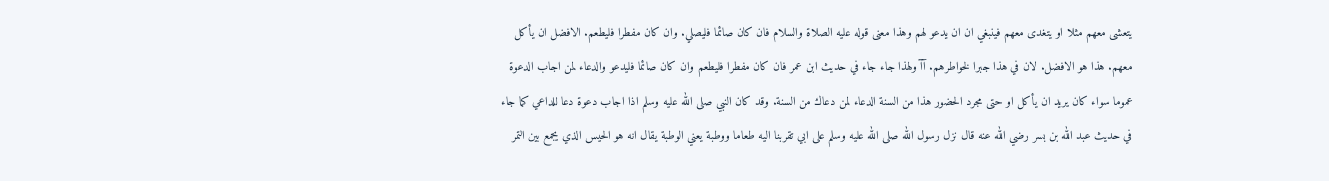يتعشى معهم مثلا او يتغدى معهم فينبغي ان ان يدعو لهم وهذا معنى قوله عليه الصلاة والسلام فان كان صائما فليصلي. وان كان مفطرا فليطعم. الافضل ان يأكل معهم. هذا هو الافضل. لان في هذا جبرا لخواطرهم. آآ ولهذا جاء جاء في حديث ابن عمر فان كان مفطرا فليطعم وان كان صائما فليدعو والدعاء لمن اجاب الدعوة عموما سواء كان يريد ان يأكل او حتى مجرد الحضور هذا من السنة الدعاء لمن دعاك من السنة. وقد كان النبي صلى الله عليه وسلم اذا اجاب دعوة دعا للداعي كما جاء في حديث عبد الله بن بسر رضي الله عنه قال نزل رسول الله صلى الله عليه وسلم على ابي تقربنا اليه طعاما ووطبة يعني الوطبة يقال انه هو الحيس الذي يجمع بين التمر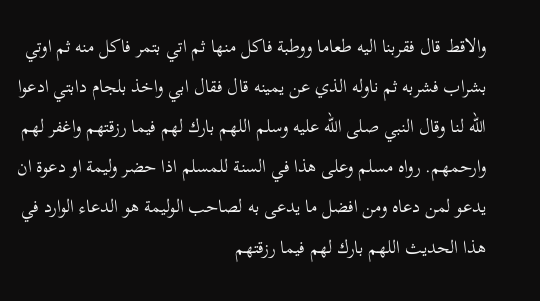والاقط قال فقربنا اليه طعاما ووطبة فاكل منها ثم اتي بتمر فاكل منه ثم اوتي بشراب فشربه ثم ناوله الذي عن يمينه قال فقال ابي واخذ بلجام دابتي ادعوا الله لنا وقال النبي صلى الله عليه وسلم اللهم بارك لهم فيما رزقتهم واغفر لهم وارحمهم. رواه مسلم وعلى هذا في السنة للمسلم اذا حضر وليمة او دعوة ان يدعو لمن دعاه ومن افضل ما يدعى به لصاحب الوليمة هو الدعاء الوارد في هذا الحديث اللهم بارك لهم فيما رزقتهم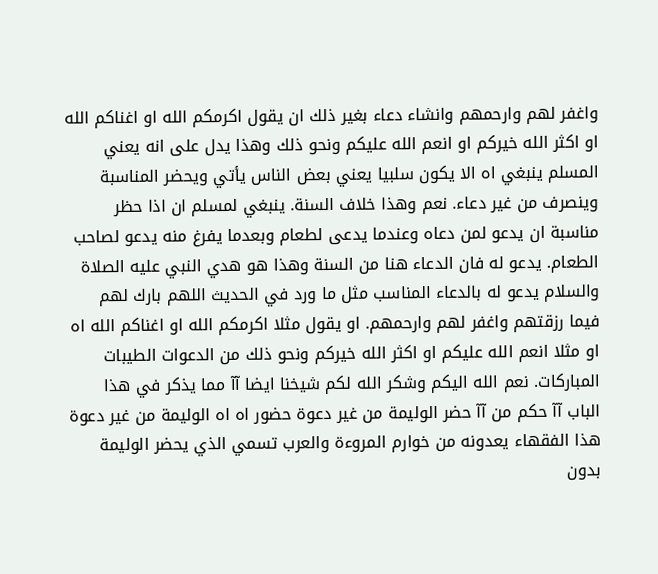واغفر لهم وارحمهم وانشاء دعاء بغير ذلك ان يقول اكرمكم الله او اغناكم الله او اكثر الله خيركم او انعم الله عليكم ونحو ذلك وهذا يدل على انه يعني المسلم ينبغي اه الا يكون سلبيا يعني بعض الناس يأتي ويحضر المناسبة وينصرف من غير دعاء. نعم وهذا خلاف السنة. ينبغي لمسلم ان اذا حظر مناسبة ان يدعو لمن دعاه وعندما يدعى لطعام وبعدما يفرغ منه يدعو لصاحب الطعام. يدعو له فان الدعاء هنا من السنة وهذا هو هدي النبي عليه الصلاة والسلام يدعو له بالدعاء المناسب مثل ما ورد في الحديث اللهم بارك لهم فيما رزقتهم واغفر لهم وارحمهم. او يقول مثلا اكرمكم الله او اغناكم الله اه او مثلا انعم الله عليكم او اكثر الله خيركم ونحو ذلك من الدعوات الطيبات المباركات. نعم الله اليكم وشكر الله لكم شيخنا ايضا آآ مما يذكر في هذا الباب آآ حكم من آآ حضر الوليمة من غير دعوة حضور اه اه الوليمة من غير دعوة هذا الفقهاء يعدونه من خوارم المروءة والعرب تسمي الذي يحضر الوليمة بدون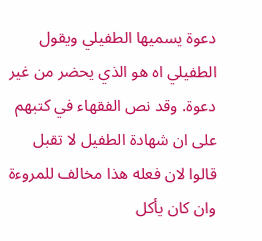دعوة يسميها الطفيلي ويقول الطفيلي اه هو الذي يحضر من غير دعوة. وقد نص الفقهاء في كتبهم على ان شهادة الطفيل لا تقبل قالوا لان فعله هذا مخالف للمروءة وان كان يأكل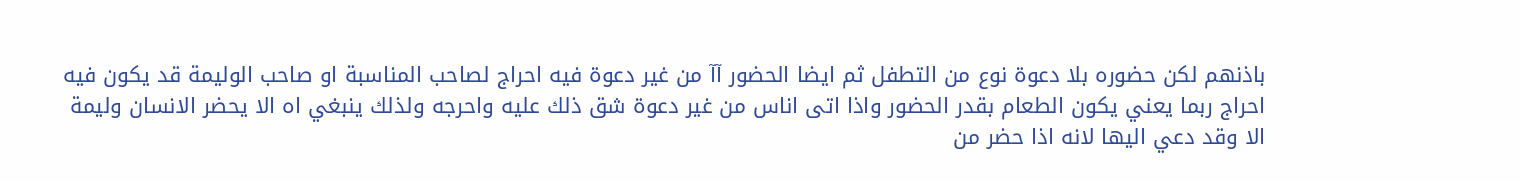باذنهم لكن حضوره بلا دعوة نوع من التطفل ثم ايضا الحضور آآ من غير دعوة فيه احراج لصاحب المناسبة او صاحب الوليمة قد يكون فيه احراج ربما يعني يكون الطعام بقدر الحضور واذا اتى اناس من غير دعوة شق ذلك عليه واحرجه ولذلك ينبغي اه الا يحضر الانسان وليمة الا وقد دعي اليها لانه اذا حضر من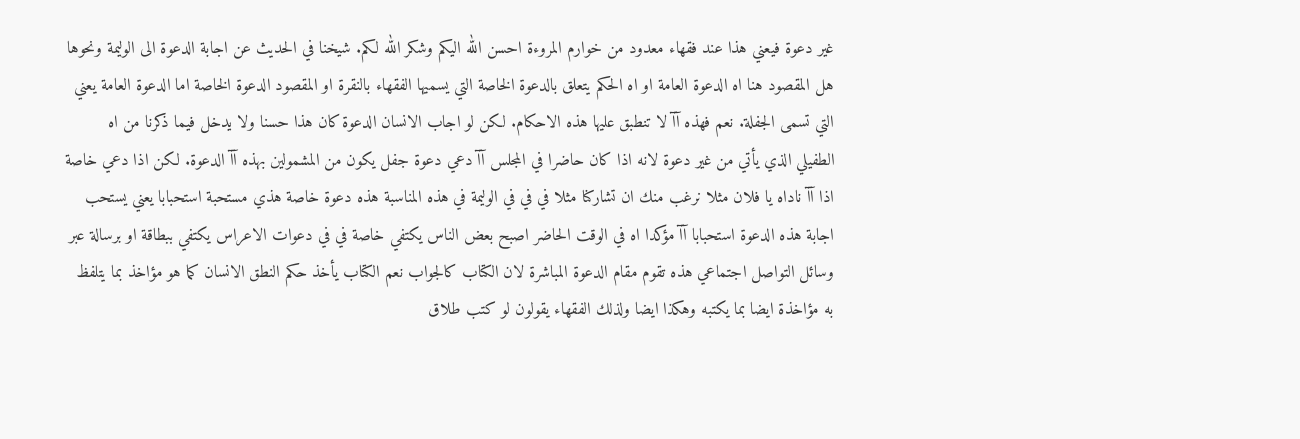غير دعوة فيعني هذا عند فقهاء معدود من خوارم المروءة احسن الله اليكم وشكر الله لكم. شيخنا في الحديث عن اجابة الدعوة الى الوليمة ونحوها هل المقصود هنا اه الدعوة العامة او اه الحكم يتعلق بالدعوة الخاصة التي يسميها الفقهاء بالنقرة او المقصود الدعوة الخاصة اما الدعوة العامة يعني التي تسمى الجفلة. نعم فهذه آآ لا تنطبق عليها هذه الاحكام. لكن لو اجاب الانسان الدعوة كان هذا حسنا ولا يدخل فيما ذكرنا من اه الطفيلي الذي يأتي من غير دعوة لانه اذا كان حاضرا في المجلس آآ دعي دعوة جفل يكون من المشمولين بهذه آآ الدعوة. لكن اذا دعي خاصة اذا آآ ناداه يا فلان مثلا نرغب منك ان تشاركنا مثلا في في في الوليمة في هذه المناسبة هذه دعوة خاصة هذي مستحبة استحبابا يعني يستحب اجابة هذه الدعوة استحبابا آآ مؤكدا اه في الوقت الحاضر اصبح بعض الناس يكتفي خاصة في في دعوات الاعراس يكتفي ببطاقة او برسالة عبر وسائل التواصل اجتماعي هذه تقوم مقام الدعوة المباشرة لان الكتاب كالجواب نعم الكتاب يأخذ حكم النطق الانسان كما هو مؤاخذ بما يتلفظ به مؤاخذة ايضا بما يكتبه وهكذا ايضا ولذلك الفقهاء يقولون لو كتب طلاق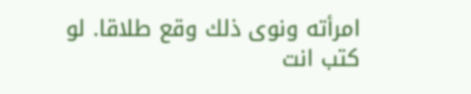امرأته ونوى ذلك وقع طلاقا. لو كتب انت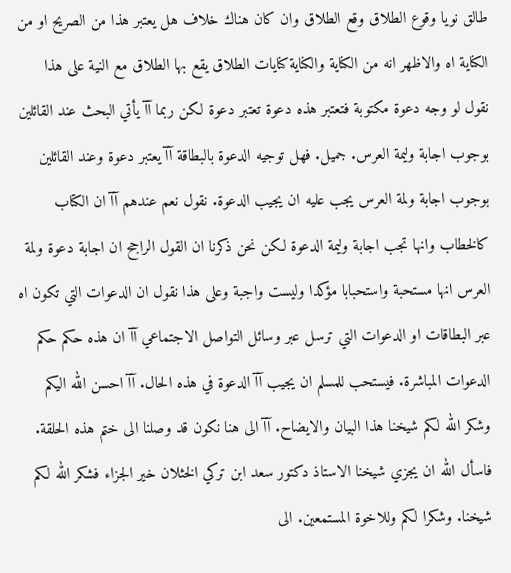طالق نويا وقوع الطلاق وقع الطلاق وان كان هناك خلاف هل يعتبر هذا من الصريح او من الكناية اه والاظهر انه من الكناية والكناية كنايات الطلاق يقع بها الطلاق مع النية على هذا نقول لو وجه دعوة مكتوبة فتعتبر هذه دعوة تعتبر دعوة لكن ربما آآ يأتي البحث عند القائلين بوجوب اجابة وليمة العرس. جميل. فهل توجيه الدعوة بالبطاقة آآ يعتبر دعوة وعند القائلين بوجوب اجابة ولمة العرس يجب عليه ان يجيب الدعوة. نقول نعم عندهم آآ ان الكتاب كالخطاب وانها تجب اجابة وليمة الدعوة لكن نحن ذكرنا ان القول الراجح ان اجابة دعوة ولمة العرس انها مستحبة واستحبابا مؤكدا وليست واجبة وعلى هذا نقول ان الدعوات التي تكون اه عبر البطاقات او الدعوات التي ترسل عبر وسائل التواصل الاجتماعي آآ ان هذه حكم حكم الدعوات المباشرة. فيستحب للمسلم ان يجيب آآ الدعوة في هذه الحال. آآ احسن الله اليكم وشكر الله لكم شيخنا هذا البيان والايضاح. آآ الى هنا نكون قد وصلنا الى ختم هذه الحلقة. فاسأل الله ان يجزي شيخنا الاستاذ دكتور سعد ابن تركي الخثلان خير الجزاء فشكر الله لكم شيخنا. وشكرا لكم وللاخوة المستمعين. الى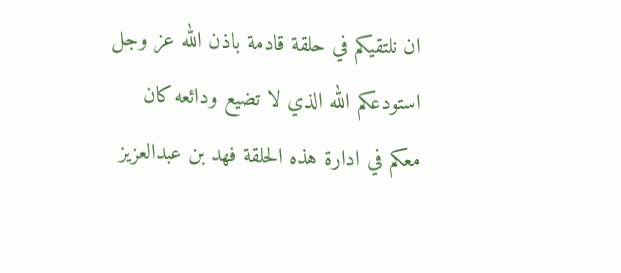ان نلتقيكم في حلقة قادمة باذن الله عز وجل استودعكم الله الذي لا تضيع ودائعه كان معكم في ادارة هذه الحلقة فهد بن عبدالعزيز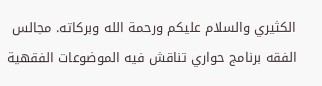الكثيري والسلام عليكم ورحمة الله وبركاته. مجالس الفقه برنامج حواري تناقش فيه الموضوعات الفقهية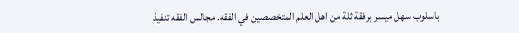باسلوب سهل ميسر برفقة ثلة من اهل العلم المتخصصين في الفقه. مجالس الفقه تنفيذ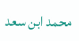محمد ابن سعد